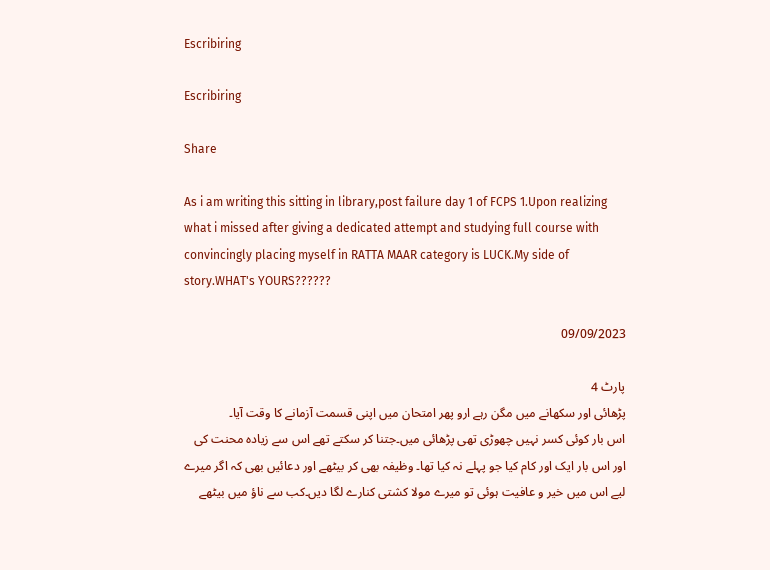Escribiring

Escribiring

Share

As i am writing this sitting in library,post failure day 1 of FCPS 1.Upon realizing what i missed after giving a dedicated attempt and studying full course with convincingly placing myself in RATTA MAAR category is LUCK.My side of story.WHAT's YOURS??????

09/09/2023

پارٹ 4
پڑھائی اور سکھانے میں مگن رہے ارو پھر امتحان میں اپنی قسمت آزمانے کا وقت آیا۔
اس بار کوئی کسر نہیں چھوڑی تھی پڑھائی میں۔جتنا کر سکتے تھے اس سے زیادہ محنت کی اور اس بار ایک اور کام کیا جو پہلے نہ کيا تھا۔ وظیفہ بھی کر بیٹھے اور دعائیں بھی کہ اگر میرے لیے اس میں خیر و عافیت ہوئی تو میرے مولا کشتی کنارے لگا دیں۔کب سے ناؤ میں بیٹھے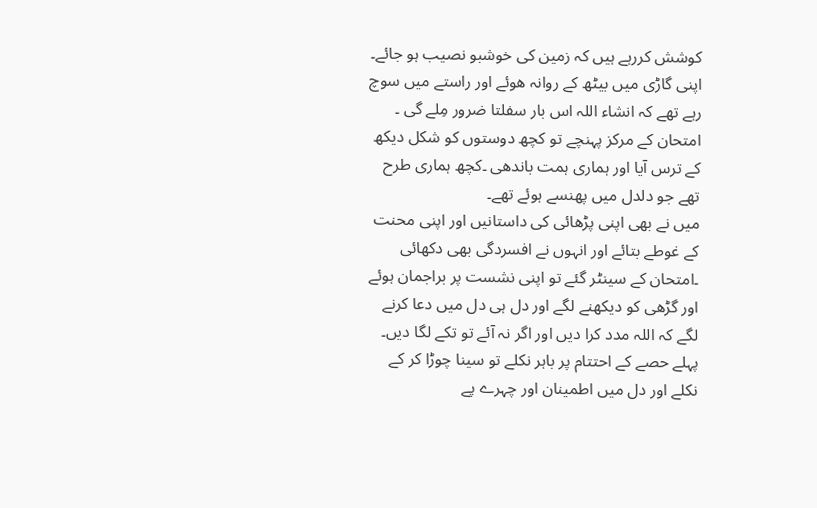کوشش کررہے ہیں کہ زمین کی خوشبو نصیب ہو جائے۔
اپنی گاڑی میں بیٹھ کے روانہ ھوئے اور راستے میں سوچ رہے تھے کہ انشاء اللہ اس بار سفلتا ضرور مِلے گی ۔
امتحان کے مرکز پہنچے تو کچھ دوستوں کو شکل دیکھ کے ترس آیا اور ہماری ہمت باندھی ۔کچھ ہماری طرح تھے جو دلدل میں پھنسے ہوئے تھے۔
میں نے بھی اپنی پڑھائی کی داستانیں اور اپنی محنت کے غوطے بتائے اور انہوں نے افسردگی بھی دکھائی ۔امتحان کے سینٹر گئے تو اپنی نشست پر براجمان ہوئے اور گڑھی کو دیکھنے لگے اور دل ہی دل میں دعا کرنے لگے کہ اللہ مدد کرا دیں اور اگر نہ آئے تو تکے لگا دیں۔
پہلے حصے کے احتتام پر باہر نکلے تو سینا چوڑا کر کے نکلے اور دل میں اطمینان اور چہرے پے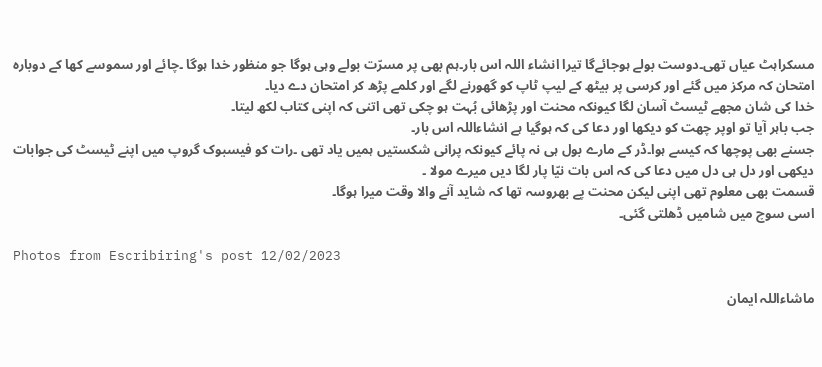مسکراہٹ عیاں تھی۔دوست بولے ہوجائےگا تیرا انشاء اللہ اس بار۔ہم بھی پر مسرّت بولے وہی ہوگا جو منظور خدا ہوگا ۔چائے اور سموسے کھا کے دوبارہ امتحان کہ مرکز میں گئے اور کرسی پر بیٹھ کے لیپ ٹاپ کو گھورنے لگے اور کلمے پڑھ کر امتحان دے دیا۔
خدا کی شان مجھے ٹیسٹ آسان لگا کیونکہ محنت اور پڑھائی بُہت ہو چکی تھی اتنی کہ اپنی کتاب لکھ لیتا۔
جب باہر آیا تو اوپر چھت کو دیکھا اور دعا کی کہ ہوگیا ہے انشاءاللہ اس بار۔
جسنے بھی پوچھا کہ کیسے ہوا۔ڈر کے مارے بول ہی نہ پائے کیونکہ پرانی شکستیں ہمیں یاد تھی ۔رات کو فیسبوک گروپ میں اپنے ٹیسٹ کی جوابات دیکھی اور دل ہی دل میں دعا کی کہ اس بات نیّا پار لگا دیں میرے مولا ۔
قسمت بھی معلوم تھی اپنی لیکن محنت پے بھروسہ تھا کہ شاید آنے والا وقت میرا ہوگا۔
اسی سوچ میں شامیں ڈھلتی گئی۔

Photos from Escribiring's post 12/02/2023

ماشاءاللہ ایمان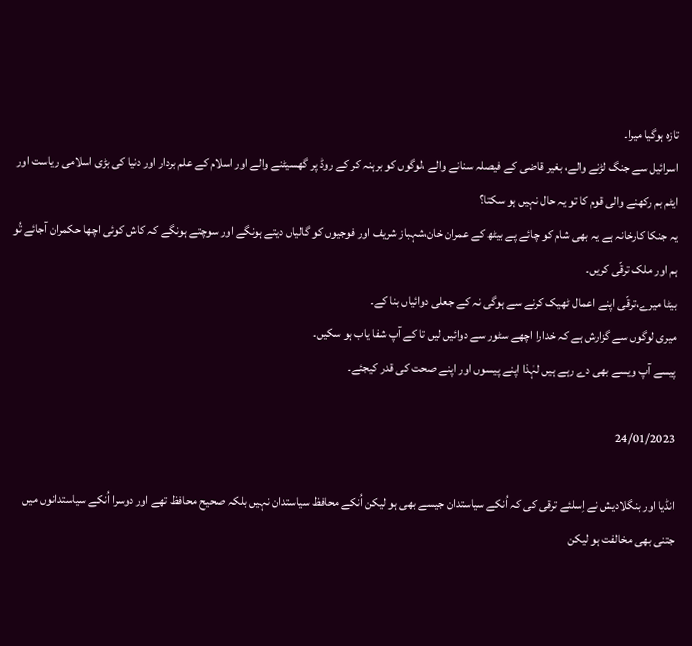تازہ ہوگیا میرا۔
اسرائیل سے جنگ لڑنے والے، بغیر قاضی کے فیصلہ سنانے والے ،لوگوں کو برہنہ کر کے روڈ پر گھسیٹنے والے اور اسلام کے علم بردار اور دنیا کی بڑی اسلامی ریاست اور ایٹم بم رکھنے والی قوم کا تو یہ حال نہیں ہو سکتا؟
یہ جنکا کارخانہ ہے یہ بھی شام کو چائے پے بیٹھ کے عمران خان،شہباز شریف اور فوجیوں کو گالیاں دیتے ہونگے اور سوچتے ہونگے کہ کاش کوئی اچھا حکمران آجائے تُو ہم اور ملک ترقّی کریں۔
بیٹا میرے،ترقّی اپنے اعمال ٹھیک کرنے سے ہوگی نہ کے جعلی دوائیاں بنا کے۔
میری لوگوں سے گزارش ہے کہ خدارا اچھے سٹور سے دوائیں لیں تا کے آپ شفا یاب ہو سکیں۔
پیسے آپ ویسے بھی دے رہے ہیں لہٰذا اپنے پیسوں اور اپنے صحت کی قدر کیجئے۔

24/01/2023

انڈیا اور بنگلادیش نے اِسلئے ترقی کی کہ اُنکے سیاستدان جیسے بھی ہو لیکن اُنکے محافظ سیاستدان نہیں بلکہ صحیح محافظ تھے اور دوسرا اُنکے سیاستدانوں میں جتنی بھی مخالفت ہو لیکن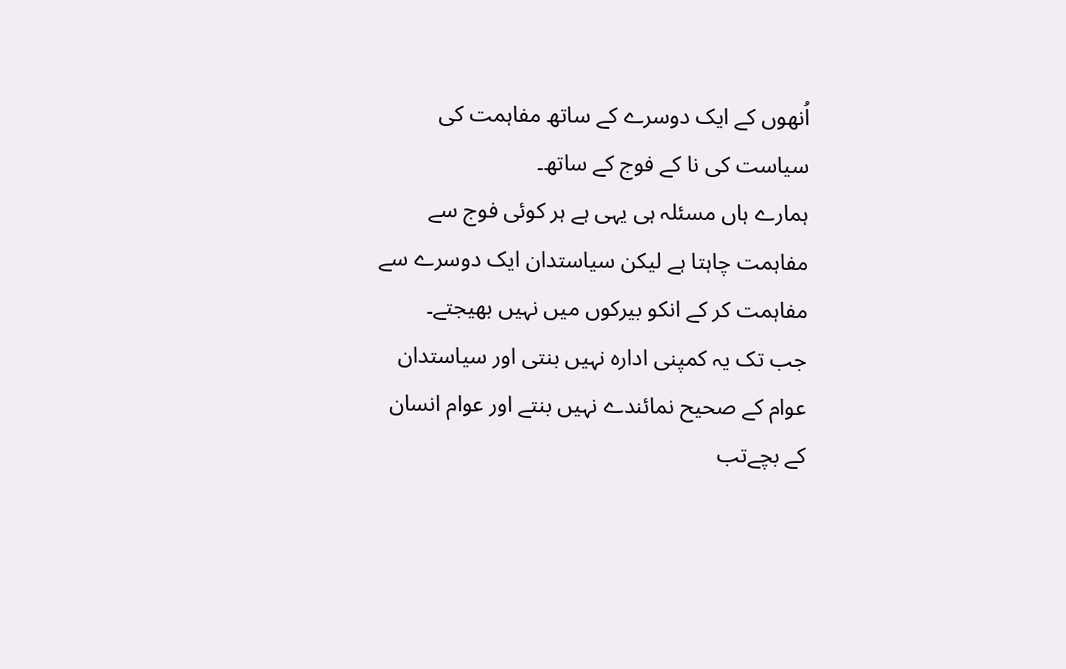اُنھوں کے ایک دوسرے کے ساتھ مفاہمت کی سیاست کی نا کے فوج کے ساتھ۔
ہمارے ہاں مسئلہ ہی یہی ہے ہر کوئی فوج سے مفاہمت چاہتا ہے لیکن سیاستدان ایک دوسرے سے مفاہمت کر کے انکو بیرکوں میں نہیں بھیجتے۔
جب تک یہ کمپنی ادارہ نہیں بنتی اور سیاستدان عوام کے صحیح نمائندے نہیں بنتے اور عوام انسان کے بچےتب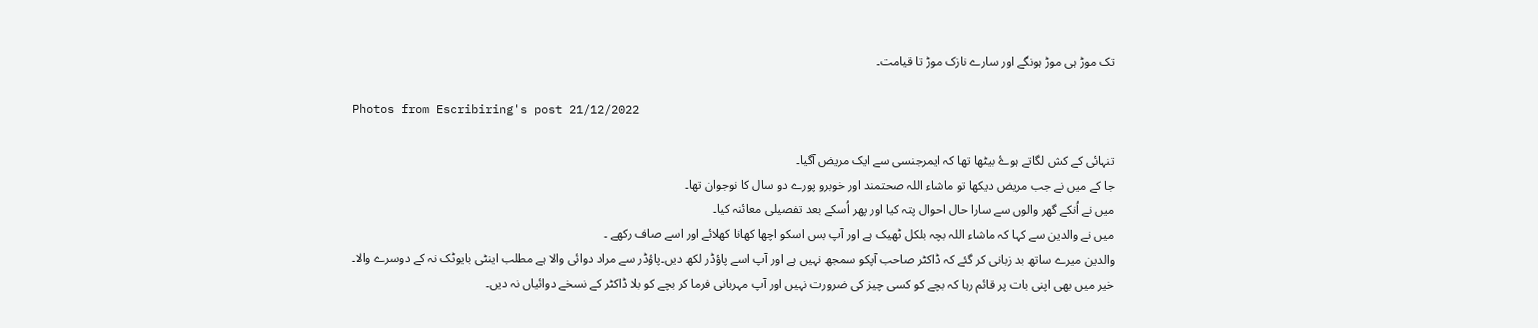تک موڑ ہی موڑ ہونگے اور سارے نازک موڑ تا قیامت۔

Photos from Escribiring's post 21/12/2022

تنہائی کے کش لگاتے ہوۓ بیٹھا تھا کہ ایمرجنسی سے ایک مریض آگیا۔
جا کے میں نے جب مریض دیکھا تو ماشاء اللہ صحتمند اور خوبرو پورے دو سال کا نوجوان تھا۔
میں نے اُنکے گھر والوں سے سارا حال احوال پتہ کیا اور پھر اُسکے بعد تفصیلی معائنہ کیا۔
میں نے والدین سے کہا کہ ماشاء اللہ بچہ بلکل ٹھیک ہے اور آپ بس اسکو اچھا کھانا کھلائے اور اسے صاف رکھے ۔
والدین میرے ساتھ بد زبانی کر گئے کہ ڈاکٹر صاحب آپکو سمجھ نہیں ہے اور آپ اسے پاؤڈر لکھ دیں۔پاؤڈر سے مراد دوائی والا ہے مطلب اینٹی بایوٹک نہ کے دوسرے والا۔
خیر میں بھی اپنی بات پر قائم رہا کہ بچے کو کسی چیز کی ضرورت نہیں اور آپ مہربانی فرما کر بچے کو بلا ڈاکٹر کے نسخے دوائیاں نہ دیں۔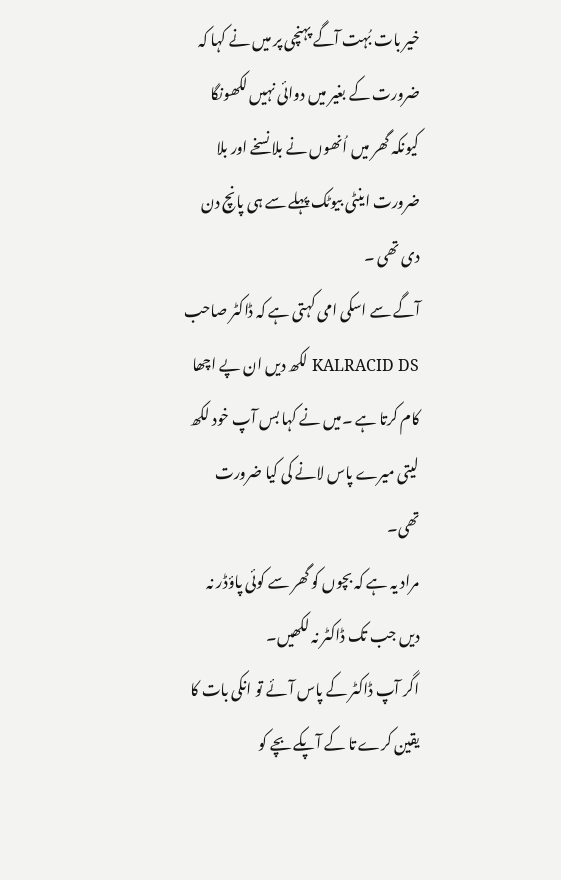خیر بات بُہت آگے پہنچی پر میں نے کہا کہ ضرورت کے بغیر میں دوائی نہیں لکھونگا کیونکہ گھر میں اُنھوں نے بلا نسخے اور بلا ضرورت اینٹی بیوٹک پہلے سے ہی پانچ دن دی تھی ۔
آگے سے اسکی امی کہتی ہے کہ ڈاکٹر صاحب KALRACID DS لکھ دیں ان پے اچھا کام کرتا ہے ۔میں نے کہا بس آپ خود لکھ لیتی میرے پاس لانے کی کیا ضرورت تھی۔
مراد یہ ہے کہ بچوں کو گھر سے کوئی پاؤڈر نہ دیں جب تک ڈاکٹر نہ لکھیں۔
اگر آپ ڈاکٹر کے پاس آئے تو انکی بات کا یقین کرے تا کے آپکے بچے کو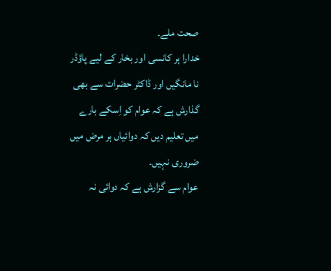صحت ملے۔
خدارا ہر کانسی اور بخار کے لیے پاؤڈر نا مانگیں اور ڈاکٹر حضرات سے بھی گذارش ہے کہ عوام کو اِسکے بارے میں تعلیم دیں کہ دوائیاں ہر مرض میں ضروری نہیں۔
عوام سے گزارش ہے کہ دوائی نہ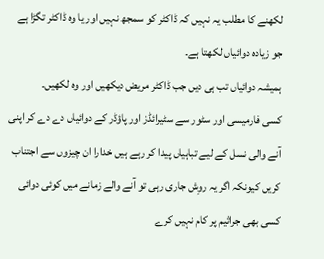لکھنے کا مطلب یہ نہیں کہ ڈاکٹر کو سمجھ نہیں اور یا وہ ڈاکٹر تگڑا ہے جو زیادہ دوائیاں لکھتا ہے۔
ہمیشہ دوائیاں تب ہی دیں جب ڈاکٹر مریض دیکھیں اور وہ لکھیں۔
کسی فارمیسی اور سٹور سے سٹیرائڈز اور پاؤڈر کے دوائیاں دے دے کر اپنی آنے والی نسل کے لیے تباہیاں پیدا کر رہے ہیں خدارا ان چیزوں سے اجتناب کریں کیونکہ اگر یہ روِش جاری رہی تو آنے والے زمانے میں کوئی دوائی کسی بھی جراثیم پر کام نہیں کرے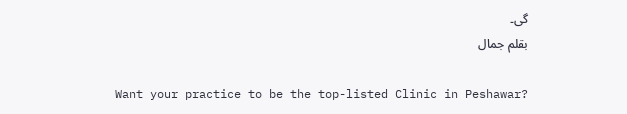گی۔
بقلم جمال

Want your practice to be the top-listed Clinic in Peshawar?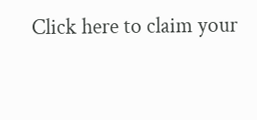Click here to claim your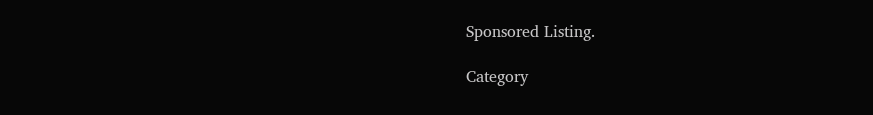Sponsored Listing.

Category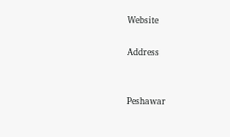Website

Address


Peshawar